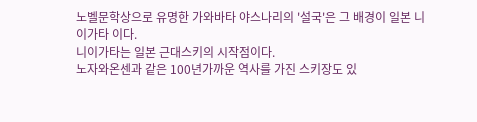노벨문학상으로 유명한 가와바타 야스나리의 '설국'은 그 배경이 일본 니이가타 이다.
니이가타는 일본 근대스키의 시작점이다.
노자와온센과 같은 100년가까운 역사를 가진 스키장도 있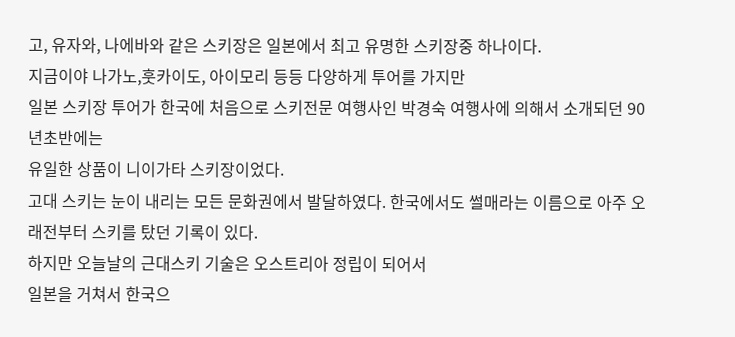고, 유자와, 나에바와 같은 스키장은 일본에서 최고 유명한 스키장중 하나이다.
지금이야 나가노,훗카이도, 아이모리 등등 다양하게 투어를 가지만
일본 스키장 투어가 한국에 처음으로 스키전문 여행사인 박경숙 여행사에 의해서 소개되던 90년초반에는
유일한 상품이 니이가타 스키장이었다.
고대 스키는 눈이 내리는 모든 문화권에서 발달하였다. 한국에서도 썰매라는 이름으로 아주 오래전부터 스키를 탔던 기록이 있다.
하지만 오늘날의 근대스키 기술은 오스트리아 정립이 되어서
일본을 거쳐서 한국으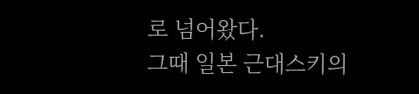로 넘어왔다.
그때 일본 근대스키의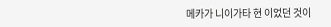메카가 니이가타 현 이었던 것이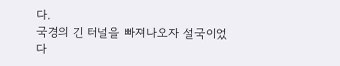다.
국경의 긴 터널을 빠져나오자 설국이었다